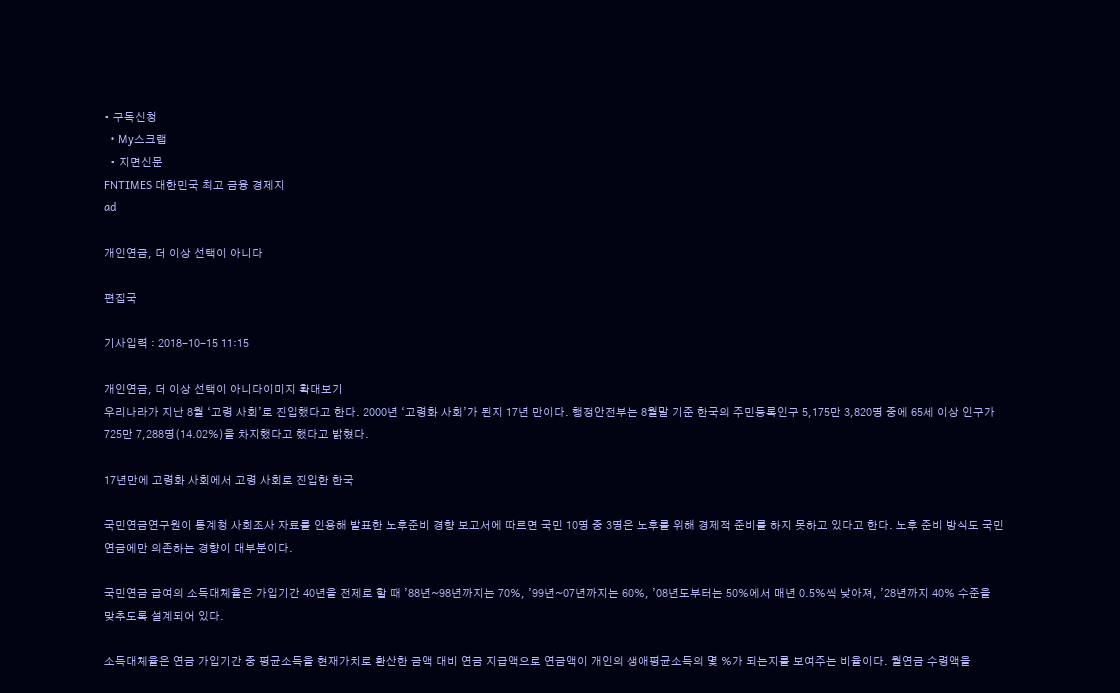• 구독신청
  • My스크랩
  • 지면신문
FNTIMES 대한민국 최고 금융 경제지
ad

개인연금, 더 이상 선택이 아니다

편집국

기사입력 : 2018-10-15 11:15

개인연금, 더 이상 선택이 아니다이미지 확대보기
우리나라가 지난 8월 ‘고령 사회’로 진입했다고 한다. 2000년 ‘고령화 사회’가 된지 17년 만이다. 행정안전부는 8월말 기준 한국의 주민등록인구 5,175만 3,820명 중에 65세 이상 인구가 725만 7,288명(14.02%)을 차지했다고 했다고 밝혔다.

17년만에 고령화 사회에서 고령 사회로 진입한 한국

국민연금연구원이 통계청 사회조사 자료를 인용해 발표한 노후준비 경향 보고서에 따르면 국민 10명 중 3명은 노후를 위해 경제적 준비를 하지 못하고 있다고 한다. 노후 준비 방식도 국민연금에만 의존하는 경향이 대부분이다.

국민연금 급여의 소득대체율은 가입기간 40년을 전제로 할 때 ’88년~98년까지는 70%, ’99년~07년까지는 60%, ’08년도부터는 50%에서 매년 0.5%씩 낮아져, ’28년까지 40% 수준을 맞추도록 설계되어 있다.

소득대체율은 연금 가입기간 중 평균소득을 현재가치로 환산한 금액 대비 연금 지급액으로 연금액이 개인의 생애평균소득의 몇 %가 되는지를 보여주는 비율이다. 월연금 수령액을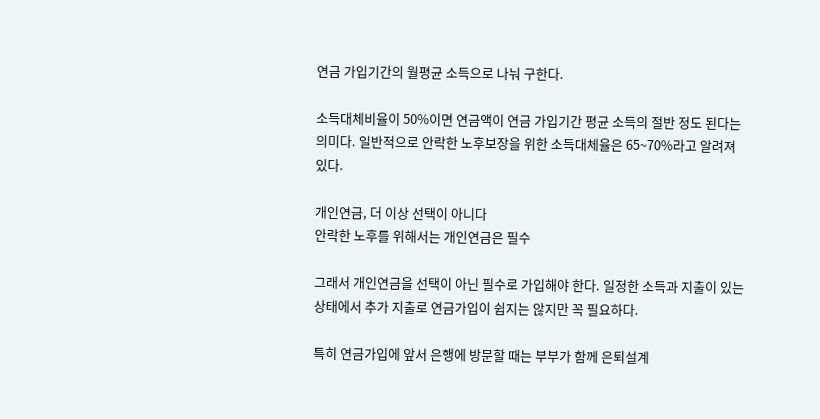연금 가입기간의 월평균 소득으로 나눠 구한다.

소득대체비율이 50%이면 연금액이 연금 가입기간 평균 소득의 절반 정도 된다는 의미다. 일반적으로 안락한 노후보장을 위한 소득대체율은 65~70%라고 알려져 있다.

개인연금, 더 이상 선택이 아니다
안락한 노후를 위해서는 개인연금은 필수

그래서 개인연금을 선택이 아닌 필수로 가입해야 한다. 일정한 소득과 지출이 있는 상태에서 추가 지출로 연금가입이 쉽지는 않지만 꼭 필요하다.

특히 연금가입에 앞서 은행에 방문할 때는 부부가 함께 은퇴설계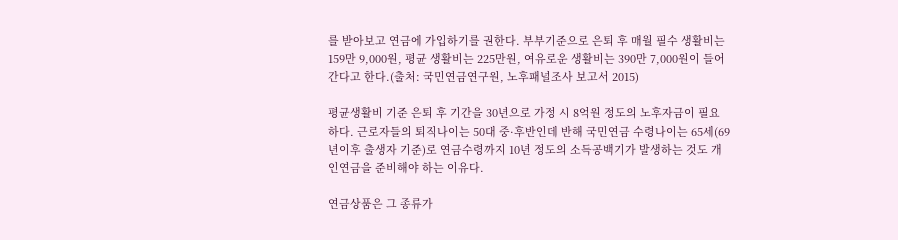를 받아보고 연금에 가입하기를 권한다. 부부기준으로 은퇴 후 매월 필수 생활비는 159만 9,000원, 평균 생활비는 225만원, 여유로운 생활비는 390만 7,000원이 들어간다고 한다.(출처: 국민연금연구원, 노후패널조사 보고서 2015)

평균생활비 기준 은퇴 후 기간을 30년으로 가정 시 8억원 정도의 노후자금이 필요하다. 근로자들의 퇴직나이는 50대 중·후반인데 반해 국민연금 수령나이는 65세(69년이후 출생자 기준)로 연금수령까지 10년 정도의 소득공백기가 발생하는 것도 개인연금을 준비해야 하는 이유다.

연금상품은 그 종류가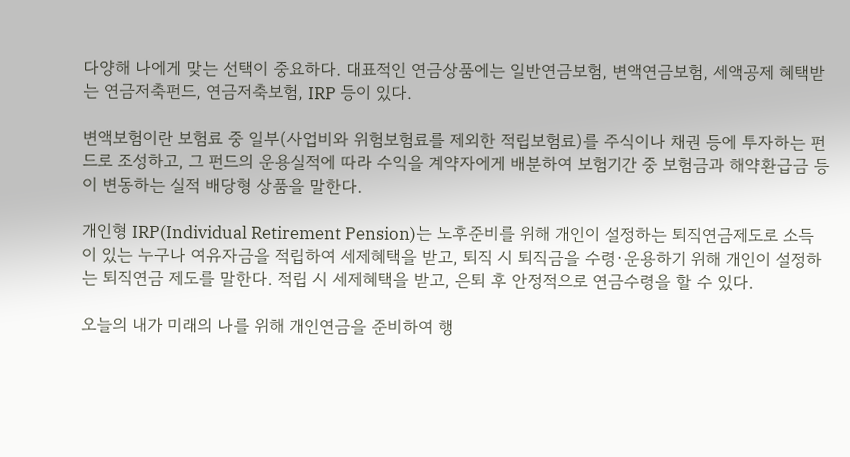다양해 나에게 맞는 선택이 중요하다. 대표적인 연금상품에는 일반연금보험, 변액연금보험, 세액공제 혜택받는 연금저축펀드, 연금저축보험, IRP 등이 있다.

변액보험이란 보험료 중 일부(사업비와 위험보험료를 제외한 적립보험료)를 주식이나 채권 등에 투자하는 펀드로 조성하고, 그 펀드의 운용실적에 따라 수익을 계약자에게 배분하여 보험기간 중 보험금과 해약환급금 등이 변동하는 실적 배당형 상품을 말한다.

개인형 IRP(Individual Retirement Pension)는 노후준비를 위해 개인이 설정하는 퇴직연금제도로 소득이 있는 누구나 여유자금을 적립하여 세제혜택을 받고, 퇴직 시 퇴직금을 수령·운용하기 위해 개인이 설정하는 퇴직연금 제도를 말한다. 적립 시 세제혜택을 받고, 은퇴 후 안정적으로 연금수령을 할 수 있다.

오늘의 내가 미래의 나를 위해 개인연금을 준비하여 행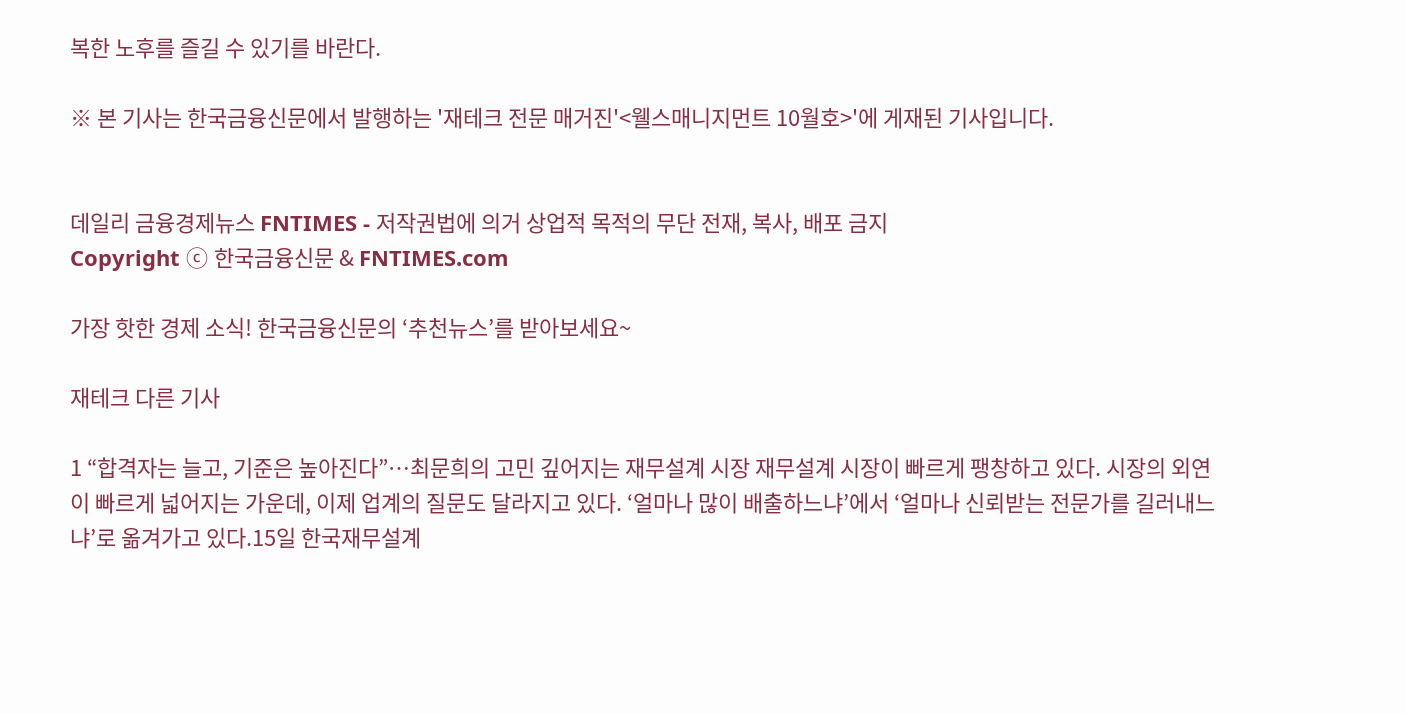복한 노후를 즐길 수 있기를 바란다.

※ 본 기사는 한국금융신문에서 발행하는 '재테크 전문 매거진'<웰스매니지먼트 10월호>'에 게재된 기사입니다.


데일리 금융경제뉴스 FNTIMES - 저작권법에 의거 상업적 목적의 무단 전재, 복사, 배포 금지
Copyright ⓒ 한국금융신문 & FNTIMES.com

가장 핫한 경제 소식! 한국금융신문의 ‘추천뉴스’를 받아보세요~

재테크 다른 기사

1 “합격자는 늘고, 기준은 높아진다”…최문희의 고민 깊어지는 재무설계 시장 재무설계 시장이 빠르게 팽창하고 있다. 시장의 외연이 빠르게 넓어지는 가운데, 이제 업계의 질문도 달라지고 있다. ‘얼마나 많이 배출하느냐’에서 ‘얼마나 신뢰받는 전문가를 길러내느냐’로 옮겨가고 있다.15일 한국재무설계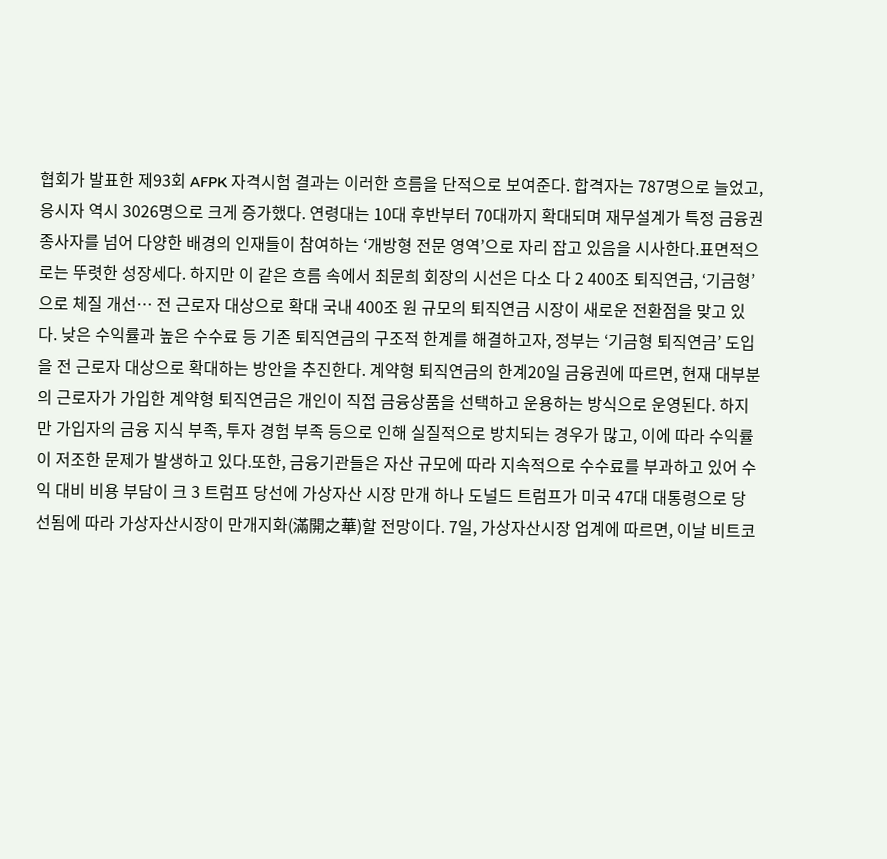협회가 발표한 제93회 AFPK 자격시험 결과는 이러한 흐름을 단적으로 보여준다. 합격자는 787명으로 늘었고, 응시자 역시 3026명으로 크게 증가했다. 연령대는 10대 후반부터 70대까지 확대되며 재무설계가 특정 금융권 종사자를 넘어 다양한 배경의 인재들이 참여하는 ‘개방형 전문 영역’으로 자리 잡고 있음을 시사한다.표면적으로는 뚜렷한 성장세다. 하지만 이 같은 흐름 속에서 최문희 회장의 시선은 다소 다 2 400조 퇴직연금, ‘기금형’으로 체질 개선… 전 근로자 대상으로 확대 국내 400조 원 규모의 퇴직연금 시장이 새로운 전환점을 맞고 있다. 낮은 수익률과 높은 수수료 등 기존 퇴직연금의 구조적 한계를 해결하고자, 정부는 ‘기금형 퇴직연금’ 도입을 전 근로자 대상으로 확대하는 방안을 추진한다. 계약형 퇴직연금의 한계20일 금융권에 따르면, 현재 대부분의 근로자가 가입한 계약형 퇴직연금은 개인이 직접 금융상품을 선택하고 운용하는 방식으로 운영된다. 하지만 가입자의 금융 지식 부족, 투자 경험 부족 등으로 인해 실질적으로 방치되는 경우가 많고, 이에 따라 수익률이 저조한 문제가 발생하고 있다.또한, 금융기관들은 자산 규모에 따라 지속적으로 수수료를 부과하고 있어 수익 대비 비용 부담이 크 3 트럼프 당선에 가상자산 시장 만개 하나 도널드 트럼프가 미국 47대 대통령으로 당선됨에 따라 가상자산시장이 만개지화(滿開之華)할 전망이다. 7일, 가상자산시장 업계에 따르면, 이날 비트코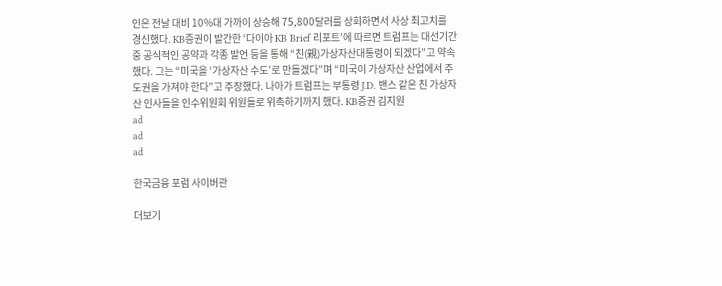인은 전날 대비 10%대 가까이 상승해 75,800달러를 상회하면서 사상 최고치를 경신했다. KB증권이 발간한 ‘다이아 KB Brief 리포트’에 따르면 트럼프는 대선기간 중 공식적인 공약과 각종 발언 등을 통해 “친(親)가상자산대통령이 되겠다”고 약속했다. 그는 “미국을 ‘가상자산 수도’로 만들겠다”며 “미국이 가상자산 산업에서 주도권을 가져야 한다”고 주장했다. 나아가 트럼프는 부통령 J.D. 밴스 같은 친 가상자산 인사들을 인수위원회 위원들로 위촉하기까지 했다. KB증권 김지원
ad
ad
ad

한국금융 포럼 사이버관

더보기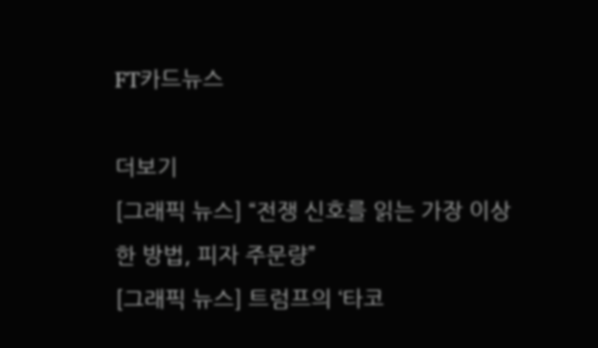FT카드뉴스

더보기
[그래픽 뉴스] “전쟁 신호를 읽는 가장 이상한 방법, 피자 주문량”
[그래픽 뉴스] 트럼프의 ‘타코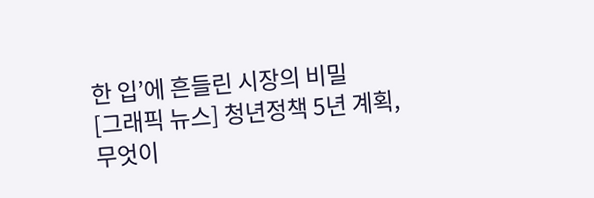한 입’에 흔들린 시장의 비밀
[그래픽 뉴스] 청년정책 5년 계획, 무엇이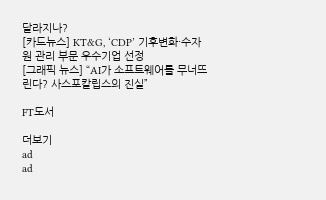달라지나?
[카드뉴스] KT&G, ‘CDP’ 기후변화·수자원 관리 부문 우수기업 선정
[그래픽 뉴스] “AI가 소프트웨어를 무너뜨린다? 사스포칼립스의 진실”

FT도서

더보기
ad
ad